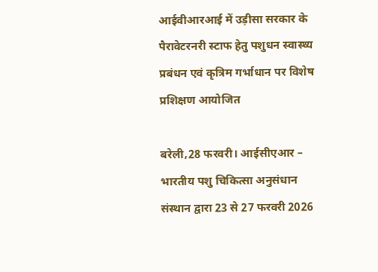आईवीआरआई में उड़ीसा सरकार के पैरावेटरनरी स्टाफ हेतु पशुधन स्वास्थ्य प्रबंधन एवं कृत्रिम गर्भाधान पर विशेष प्रशिक्षण आयोजित

बरेली,28 फरवरी। आईसीएआर – भारतीय पशु चिकित्सा अनुसंधान संस्थान द्वारा 23 से 27 फरवरी 2026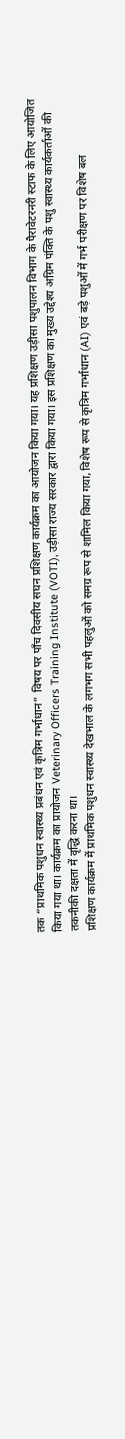तक “प्राथमिक पशुधन स्वास्थ्य प्रबंधन एवं कृत्रिम गर्भाधान” विषय पर पाँच दिवसीय सघन प्रशिक्षण कार्यक्रम का आयोजन किया गया। यह प्रशिक्षण उड़ीसा पशुपालन विभाग के पैरावेटरनरी स्टाफ के लिए आयोजित किया गया था। कार्यक्रम का प्रायोजन Veterinary Officers Training Institute (VOTI), उड़ीसा राज्य सरकार द्वारा किया गया। इस प्रशिक्षण का मुख्य उद्देश्य अग्रिम पंक्ति के पशु स्वास्थ्य कार्यकर्ताओं की तकनीकी दक्षता में वृद्धि करना था।
प्रशिक्षण कार्यक्रम में प्राथमिक पशुधन स्वास्थ्य देखभाल के लगभग सभी पहलुओं को समग्र रूप से शामिल किया गया, विशेष रूप से कृत्रिम गर्भाधान (AI) एवं बड़े पशुओं में गर्भ परीक्षण पर विशेष बल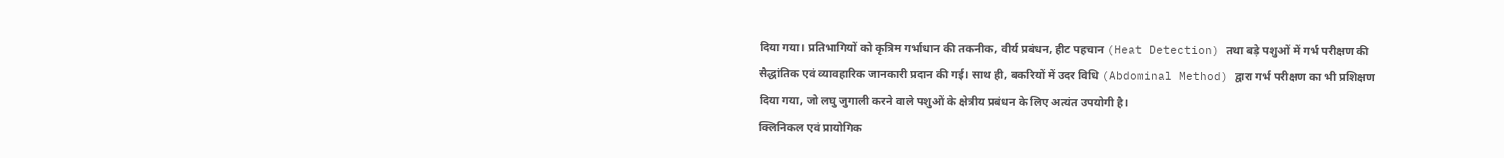दिया गया। प्रतिभागियों को कृत्रिम गर्भाधान की तकनीक, वीर्य प्रबंधन, हीट पहचान (Heat Detection) तथा बड़े पशुओं में गर्भ परीक्षण की सैद्धांतिक एवं व्यावहारिक जानकारी प्रदान की गई। साथ ही, बकरियों में उदर विधि (Abdominal Method) द्वारा गर्भ परीक्षण का भी प्रशिक्षण दिया गया, जो लघु जुगाली करने वाले पशुओं के क्षेत्रीय प्रबंधन के लिए अत्यंत उपयोगी है।
क्लिनिकल एवं प्रायोगिक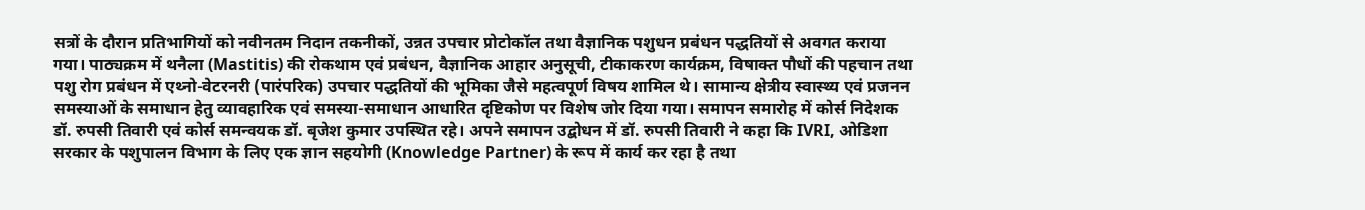सत्रों के दौरान प्रतिभागियों को नवीनतम निदान तकनीकों, उन्नत उपचार प्रोटोकॉल तथा वैज्ञानिक पशुधन प्रबंधन पद्धतियों से अवगत कराया गया। पाठ्यक्रम में थनैला (Mastitis) की रोकथाम एवं प्रबंधन, वैज्ञानिक आहार अनुसूची, टीकाकरण कार्यक्रम, विषाक्त पौधों की पहचान तथा पशु रोग प्रबंधन में एथ्नो-वेटरनरी (पारंपरिक) उपचार पद्धतियों की भूमिका जैसे महत्वपूर्ण विषय शामिल थे। सामान्य क्षेत्रीय स्वास्थ्य एवं प्रजनन समस्याओं के समाधान हेतु व्यावहारिक एवं समस्या-समाधान आधारित दृष्टिकोण पर विशेष जोर दिया गया। समापन समारोह में कोर्स निदेशक डॉ. रुपसी तिवारी एवं कोर्स समन्वयक डॉ. बृजेश कुमार उपस्थित रहे। अपने समापन उद्बोधन में डॉ. रुपसी तिवारी ने कहा कि IVRI, ओडिशा सरकार के पशुपालन विभाग के लिए एक ज्ञान सहयोगी (Knowledge Partner) के रूप में कार्य कर रहा है तथा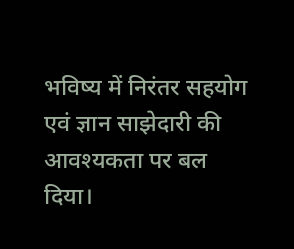भविष्य में निरंतर सहयोग एवं ज्ञान साझेदारी की आवश्यकता पर बल दिया।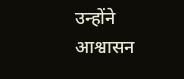उन्होंने आश्वासन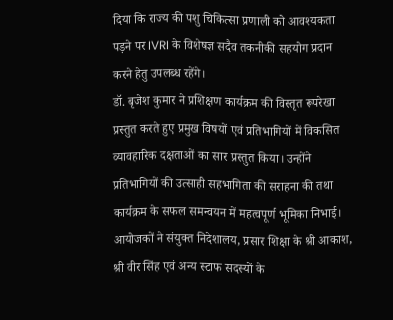दिया कि राज्य की पशु चिकित्सा प्रणाली को आवश्यकता पड़ने पर IVRI के विशेषज्ञ सदैव तकनीकी सहयोग प्रदान करने हेतु उपलब्ध रहेंगे।
डॉ. बृजेश कुमार ने प्रशिक्षण कार्यक्रम की विस्तृत रूपरेखा प्रस्तुत करते हुए प्रमुख विषयों एवं प्रतिभागियों में विकसित व्यावहारिक दक्षताओं का सार प्रस्तुत किया। उन्होंने प्रतिभागियों की उत्साही सहभागिता की सराहना की तथा कार्यक्रम के सफल समन्वयन में महत्वपूर्ण भूमिका निभाई। आयोजकों ने संयुक्त निदेशालय, प्रसार शिक्षा के श्री आकाश, श्री वीर सिंह एवं अन्य स्टाफ सदस्यों के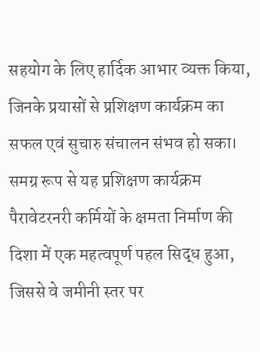सहयोग के लिए हार्दिक आभार व्यक्त किया, जिनके प्रयासों से प्रशिक्षण कार्यक्रम का सफल एवं सुचारु संचालन संभव हो सका। समग्र रूप से यह प्रशिक्षण कार्यक्रम पैरावेटरनरी कर्मियों के क्षमता निर्माण की दिशा में एक महत्वपूर्ण पहल सिद्ध हुआ, जिससे वे जमीनी स्तर पर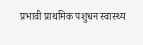प्रभावी प्राथमिक पशुधन स्वास्थ्य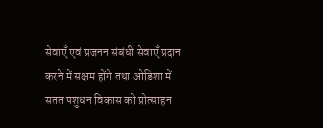सेवाएँ एवं प्रजनन संबंधी सेवाएँ प्रदान करने में सक्षम होंगे तथा ओडिशा में सतत पशुधन विकास को प्रोत्साहन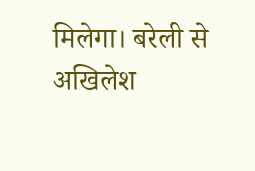मिलेगा। बरेली से अखिलेश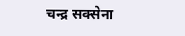चन्द्र सक्सेना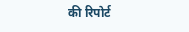की रिपोर्ट